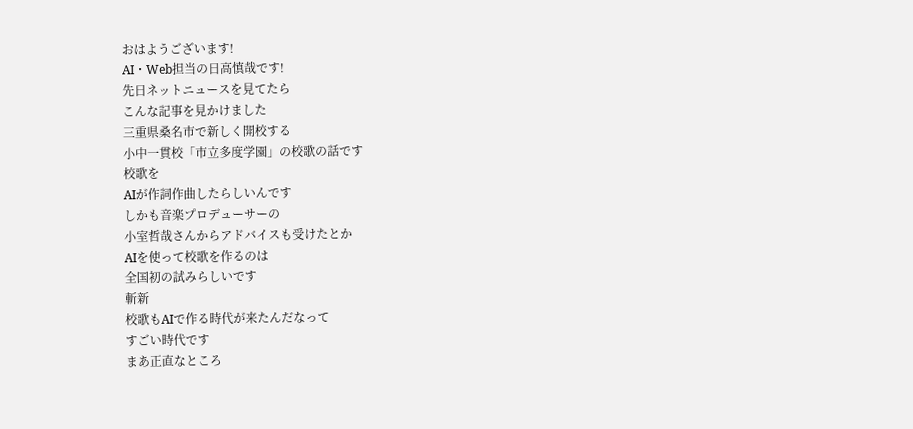おはようございます!
AI・Web担当の日高慎哉です!
先日ネットニュースを見てたら
こんな記事を見かけました
三重県桑名市で新しく開校する
小中一貫校「市立多度学園」の校歌の話です
校歌を
AIが作詞作曲したらしいんです
しかも音楽プロデューサーの
小室哲哉さんからアドバイスも受けたとか
AIを使って校歌を作るのは
全国初の試みらしいです
斬新
校歌もAIで作る時代が来たんだなって
すごい時代です
まあ正直なところ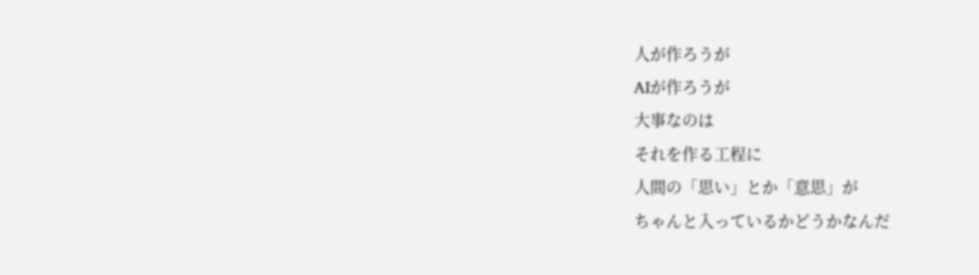人が作ろうが
AIが作ろうが
大事なのは
それを作る工程に
人間の「思い」とか「意思」が
ちゃんと入っているかどうかなんだ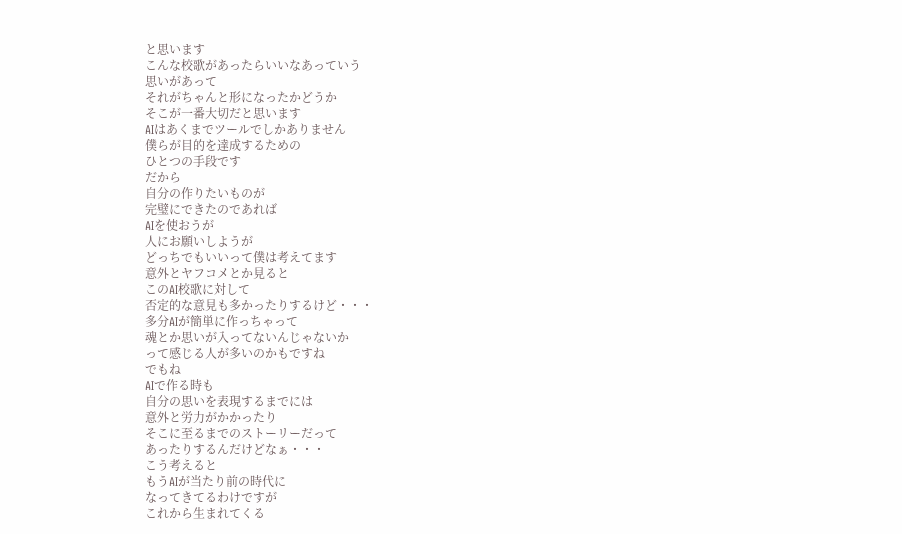と思います
こんな校歌があったらいいなあっていう
思いがあって
それがちゃんと形になったかどうか
そこが一番大切だと思います
AIはあくまでツールでしかありません
僕らが目的を達成するための
ひとつの手段です
だから
自分の作りたいものが
完璧にできたのであれば
AIを使おうが
人にお願いしようが
どっちでもいいって僕は考えてます
意外とヤフコメとか見ると
このAI校歌に対して
否定的な意見も多かったりするけど・・・
多分AIが簡単に作っちゃって
魂とか思いが入ってないんじゃないか
って感じる人が多いのかもですね
でもね
AIで作る時も
自分の思いを表現するまでには
意外と労力がかかったり
そこに至るまでのストーリーだって
あったりするんだけどなぁ・・・
こう考えると
もうAIが当たり前の時代に
なってきてるわけですが
これから生まれてくる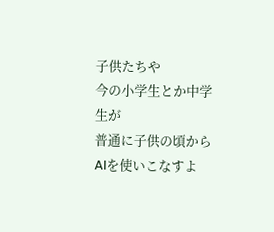子供たちや
今の小学生とか中学生が
普通に子供の頃から
AIを使いこなすよ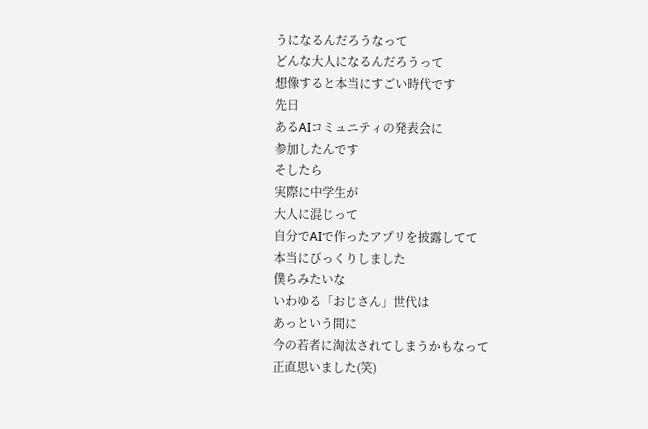うになるんだろうなって
どんな大人になるんだろうって
想像すると本当にすごい時代です
先日
あるAIコミュニティの発表会に
参加したんです
そしたら
実際に中学生が
大人に混じって
自分でAIで作ったアプリを披露してて
本当にびっくりしました
僕らみたいな
いわゆる「おじさん」世代は
あっという間に
今の若者に淘汰されてしまうかもなって
正直思いました(笑)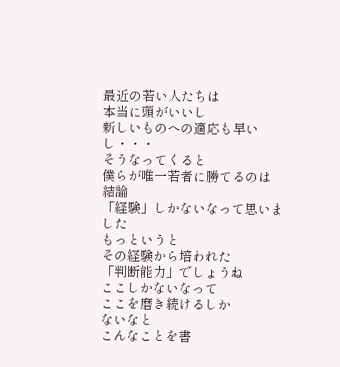最近の若い人たちは
本当に頭がいいし
新しいものへの適応も早いし・・・
そうなってくると
僕らが唯一若者に勝てるのは
結論
「経験」しかないなって思いました
もっというと
その経験から培われた
「判断能力」でしょうね
ここしかないなって
ここを磨き続けるしか
ないなと
こんなことを書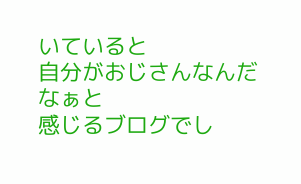いていると
自分がおじさんなんだなぁと
感じるブログでし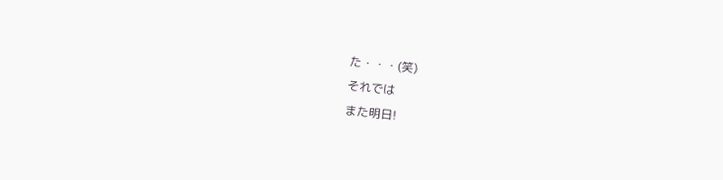た・・・(笑)
それでは
また明日!